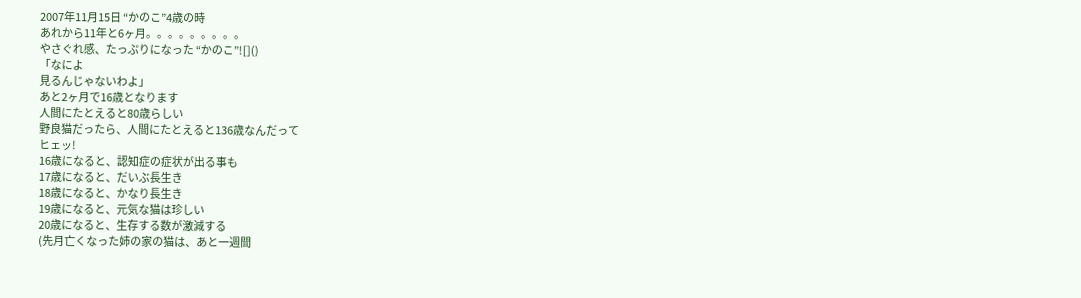2007年11月15日 “かのこ”4歳の時
あれから11年と6ヶ月。。。。。。。。。
やさぐれ感、たっぷりになった “かのこ”![]()
「なによ
見るんじゃないわよ」
あと2ヶ月で16歳となります
人間にたとえると80歳らしい
野良猫だったら、人間にたとえると136歳なんだって
ヒェッ!
16歳になると、認知症の症状が出る事も
17歳になると、だいぶ長生き
18歳になると、かなり長生き
19歳になると、元気な猫は珍しい
20歳になると、生存する数が激減する
(先月亡くなった姉の家の猫は、あと一週間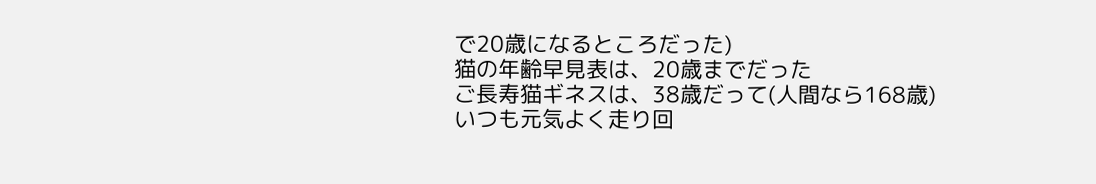で20歳になるところだった)
猫の年齢早見表は、20歳までだった
ご長寿猫ギネスは、38歳だって(人間なら168歳)
いつも元気よく走り回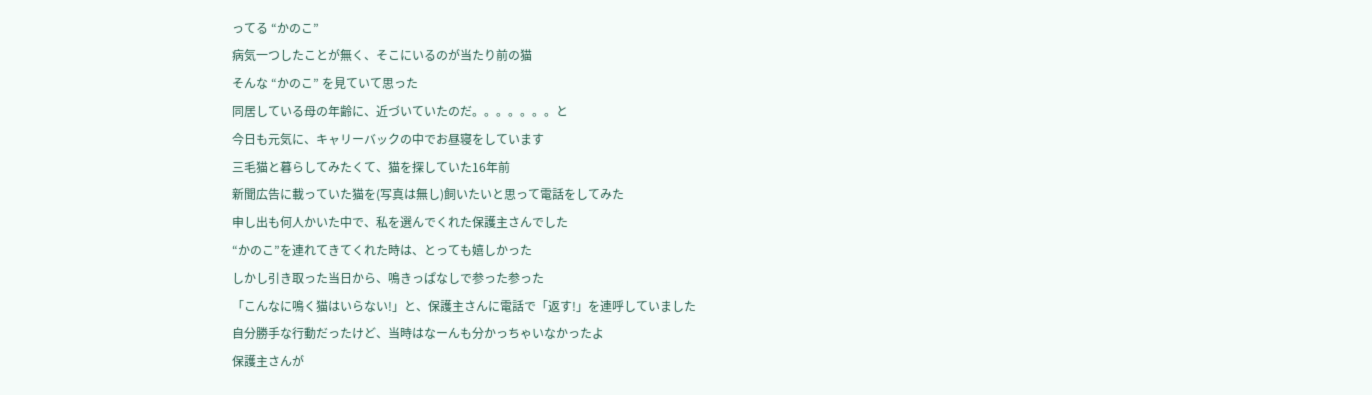ってる “かのこ”
病気一つしたことが無く、そこにいるのが当たり前の猫
そんな “かのこ” を見ていて思った
同居している母の年齢に、近づいていたのだ。。。。。。。と
今日も元気に、キャリーバックの中でお昼寝をしています
三毛猫と暮らしてみたくて、猫を探していた16年前
新聞広告に載っていた猫を(写真は無し)飼いたいと思って電話をしてみた
申し出も何人かいた中で、私を選んでくれた保護主さんでした
“かのこ”を連れてきてくれた時は、とっても嬉しかった
しかし引き取った当日から、鳴きっぱなしで参った参った
「こんなに鳴く猫はいらない!」と、保護主さんに電話で「返す!」を連呼していました
自分勝手な行動だったけど、当時はなーんも分かっちゃいなかったよ
保護主さんが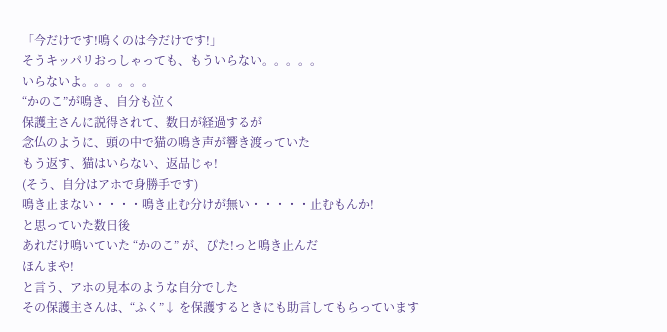「今だけです!鳴くのは今だけです!」
そうキッパリおっしゃっても、もういらない。。。。。
いらないよ。。。。。。
“かのこ”が鳴き、自分も泣く
保護主さんに説得されて、数日が経過するが
念仏のように、頭の中で猫の鳴き声が響き渡っていた
もう返す、猫はいらない、返品じゃ!
(そう、自分はアホで身勝手です)
鳴き止まない・・・・鳴き止む分けが無い・・・・・止むもんか!
と思っていた数日後
あれだけ鳴いていた “かのこ” が、ぴた!っと鳴き止んだ
ほんまや!
と言う、アホの見本のような自分でした
その保護主さんは、“ふく”↓ を保護するときにも助言してもらっています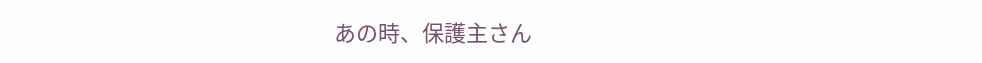あの時、保護主さん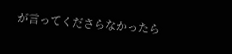が言ってくださらなかったら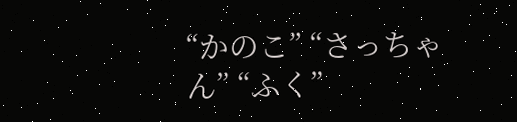“かのこ” “さっちゃん” “ふく”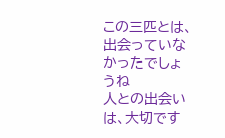この三匹とは、出会っていなかったでしょうね
人との出会いは、大切です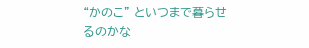“かのこ” といつまで暮らせるのかな